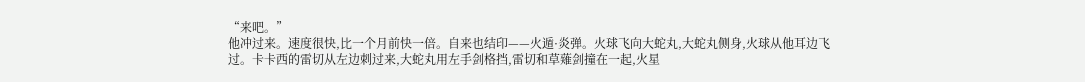“来吧。”
他冲过来。速度很快,比一个月前快一倍。自来也结印——火遁·炎弹。火球飞向大蛇丸,大蛇丸侧身,火球从他耳边飞过。卡卡西的雷切从左边刺过来,大蛇丸用左手剑格挡,雷切和草薙剑撞在一起,火星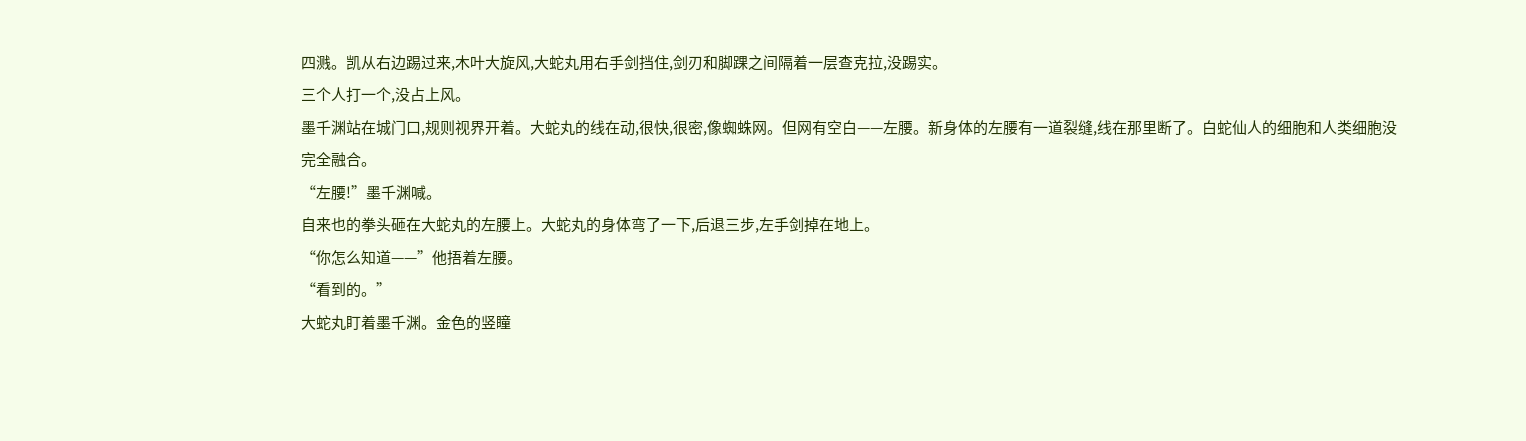四溅。凯从右边踢过来,木叶大旋风,大蛇丸用右手剑挡住,剑刃和脚踝之间隔着一层查克拉,没踢实。
三个人打一个,没占上风。
墨千渊站在城门口,规则视界开着。大蛇丸的线在动,很快,很密,像蜘蛛网。但网有空白——左腰。新身体的左腰有一道裂缝,线在那里断了。白蛇仙人的细胞和人类细胞没完全融合。
“左腰!”墨千渊喊。
自来也的拳头砸在大蛇丸的左腰上。大蛇丸的身体弯了一下,后退三步,左手剑掉在地上。
“你怎么知道——”他捂着左腰。
“看到的。”
大蛇丸盯着墨千渊。金色的竖瞳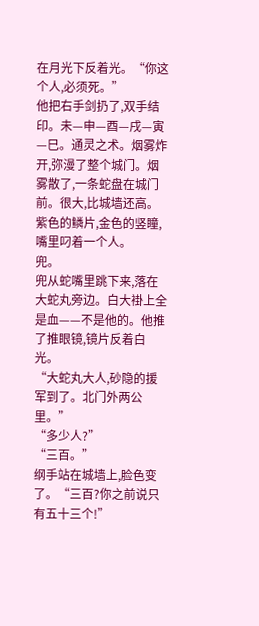在月光下反着光。“你这个人,必须死。”
他把右手剑扔了,双手结印。未—申—酉—戌—寅—巳。通灵之术。烟雾炸开,弥漫了整个城门。烟雾散了,一条蛇盘在城门前。很大,比城墙还高。紫色的鳞片,金色的竖瞳,嘴里叼着一个人。
兜。
兜从蛇嘴里跳下来,落在大蛇丸旁边。白大褂上全是血——不是他的。他推了推眼镜,镜片反着白光。
“大蛇丸大人,砂隐的援军到了。北门外两公里。”
“多少人?”
“三百。”
纲手站在城墙上,脸色变了。“三百?你之前说只有五十三个!”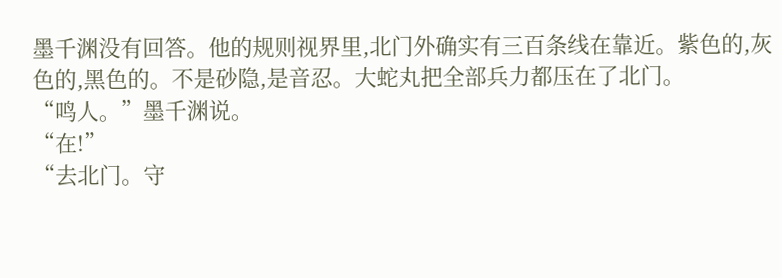墨千渊没有回答。他的规则视界里,北门外确实有三百条线在靠近。紫色的,灰色的,黑色的。不是砂隐,是音忍。大蛇丸把全部兵力都压在了北门。
“鸣人。”墨千渊说。
“在!”
“去北门。守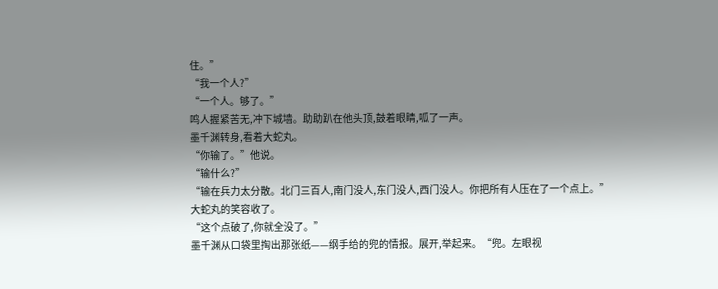住。”
“我一个人?”
“一个人。够了。”
鸣人握紧苦无,冲下城墙。助助趴在他头顶,鼓着眼睛,呱了一声。
墨千渊转身,看着大蛇丸。
“你输了。”他说。
“输什么?”
“输在兵力太分散。北门三百人,南门没人,东门没人,西门没人。你把所有人压在了一个点上。”
大蛇丸的笑容收了。
“这个点破了,你就全没了。”
墨千渊从口袋里掏出那张纸——纲手给的兜的情报。展开,举起来。“兜。左眼视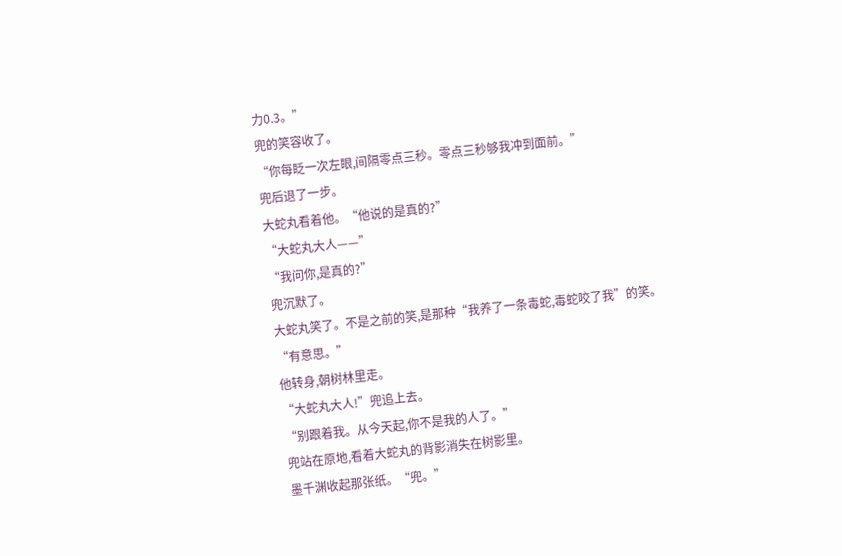力0.3。”
兜的笑容收了。
“你每眨一次左眼,间隔零点三秒。零点三秒够我冲到面前。”
兜后退了一步。
大蛇丸看着他。“他说的是真的?”
“大蛇丸大人——”
“我问你,是真的?”
兜沉默了。
大蛇丸笑了。不是之前的笑,是那种“我养了一条毒蛇,毒蛇咬了我”的笑。
“有意思。”
他转身,朝树林里走。
“大蛇丸大人!”兜追上去。
“别跟着我。从今天起,你不是我的人了。”
兜站在原地,看着大蛇丸的背影消失在树影里。
墨千渊收起那张纸。“兜。”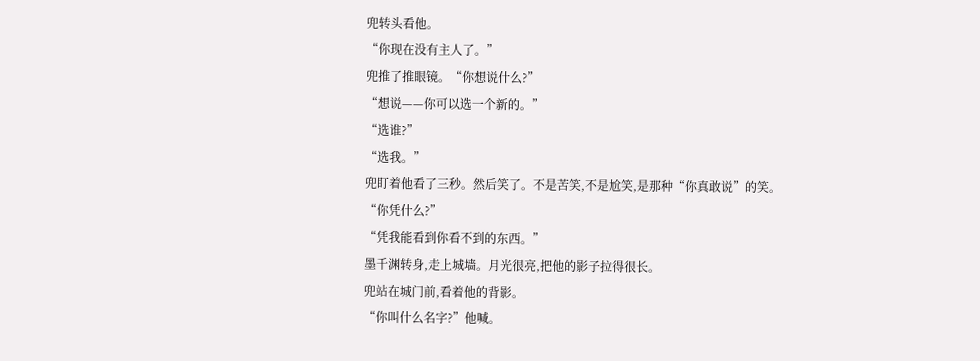兜转头看他。
“你现在没有主人了。”
兜推了推眼镜。“你想说什么?”
“想说——你可以选一个新的。”
“选谁?”
“选我。”
兜盯着他看了三秒。然后笑了。不是苦笑,不是尬笑,是那种“你真敢说”的笑。
“你凭什么?”
“凭我能看到你看不到的东西。”
墨千渊转身,走上城墙。月光很亮,把他的影子拉得很长。
兜站在城门前,看着他的背影。
“你叫什么名字?”他喊。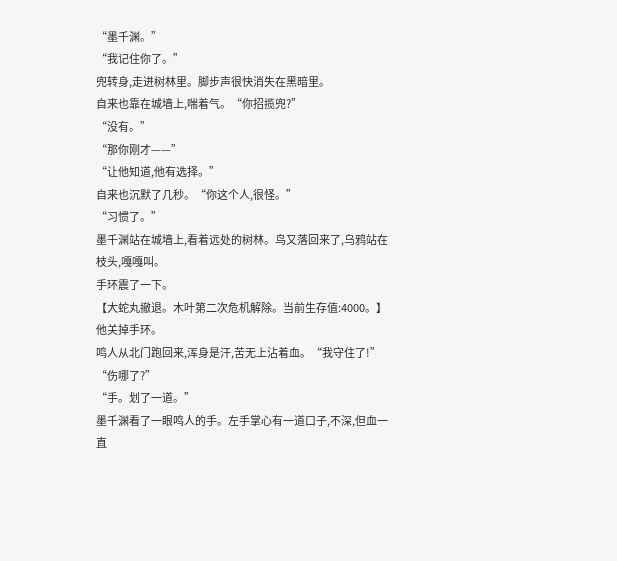“墨千渊。”
“我记住你了。”
兜转身,走进树林里。脚步声很快消失在黑暗里。
自来也靠在城墙上,喘着气。“你招揽兜?”
“没有。”
“那你刚才——”
“让他知道,他有选择。”
自来也沉默了几秒。“你这个人,很怪。”
“习惯了。”
墨千渊站在城墙上,看着远处的树林。鸟又落回来了,乌鸦站在枝头,嘎嘎叫。
手环震了一下。
【大蛇丸撤退。木叶第二次危机解除。当前生存值:4000。】
他关掉手环。
鸣人从北门跑回来,浑身是汗,苦无上沾着血。“我守住了!”
“伤哪了?”
“手。划了一道。”
墨千渊看了一眼鸣人的手。左手掌心有一道口子,不深,但血一直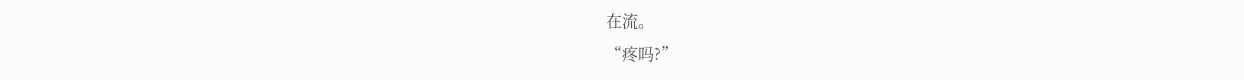在流。
“疼吗?”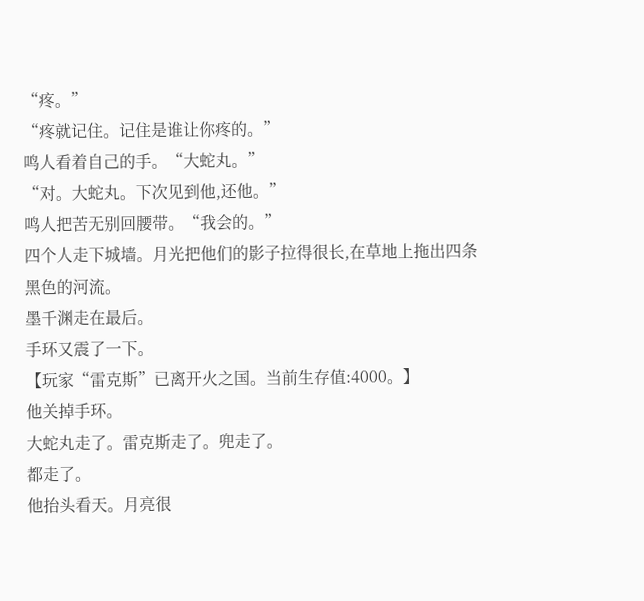“疼。”
“疼就记住。记住是谁让你疼的。”
鸣人看着自己的手。“大蛇丸。”
“对。大蛇丸。下次见到他,还他。”
鸣人把苦无别回腰带。“我会的。”
四个人走下城墙。月光把他们的影子拉得很长,在草地上拖出四条黑色的河流。
墨千渊走在最后。
手环又震了一下。
【玩家“雷克斯”已离开火之国。当前生存值:4000。】
他关掉手环。
大蛇丸走了。雷克斯走了。兜走了。
都走了。
他抬头看天。月亮很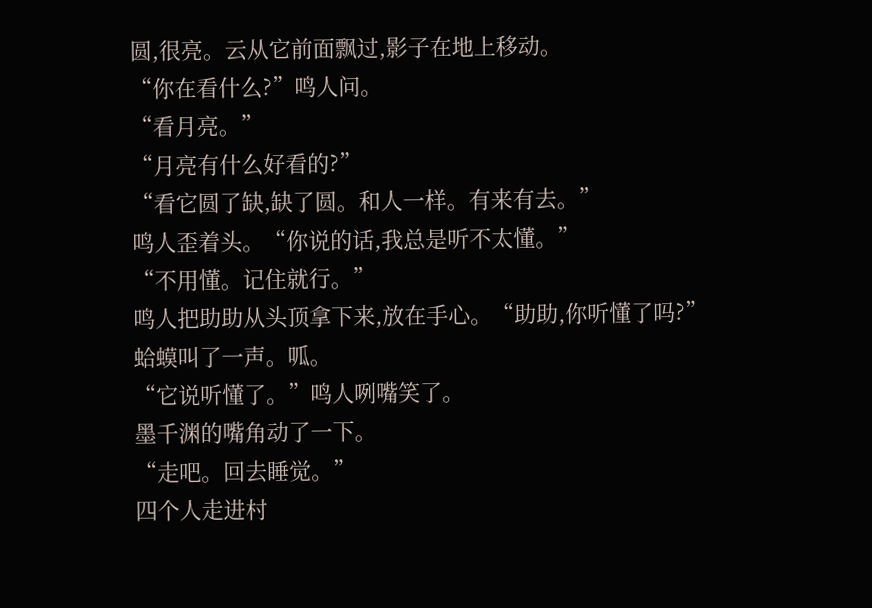圆,很亮。云从它前面飘过,影子在地上移动。
“你在看什么?”鸣人问。
“看月亮。”
“月亮有什么好看的?”
“看它圆了缺,缺了圆。和人一样。有来有去。”
鸣人歪着头。“你说的话,我总是听不太懂。”
“不用懂。记住就行。”
鸣人把助助从头顶拿下来,放在手心。“助助,你听懂了吗?”
蛤蟆叫了一声。呱。
“它说听懂了。”鸣人咧嘴笑了。
墨千渊的嘴角动了一下。
“走吧。回去睡觉。”
四个人走进村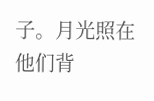子。月光照在他们背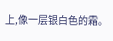上,像一层银白色的霜。